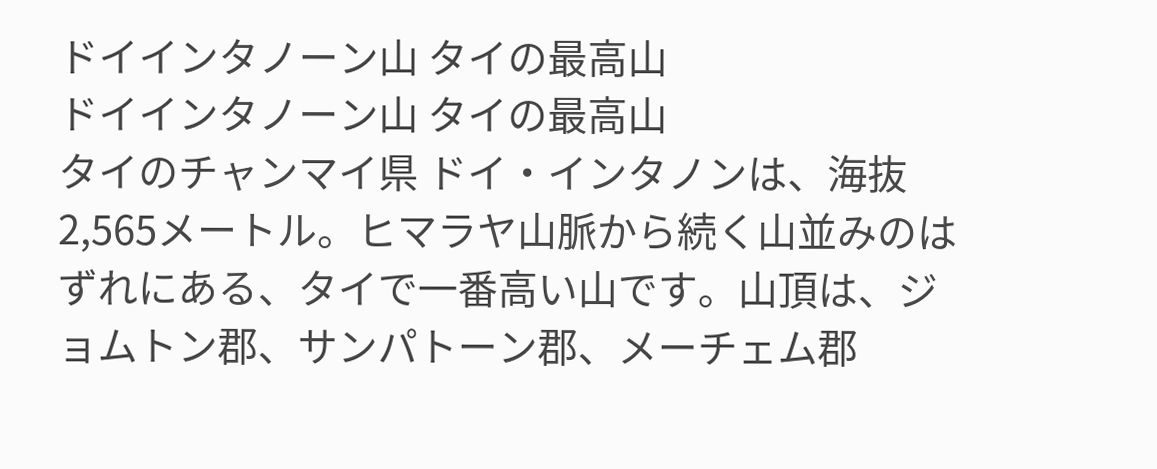ドイインタノーン山 タイの最高山
ドイインタノーン山 タイの最高山
タイのチャンマイ県 ドイ・インタノンは、海抜2,565メートル。ヒマラヤ山脈から続く山並みのはずれにある、タイで一番高い山です。山頂は、ジョムトン郡、サンパトーン郡、メーチェム郡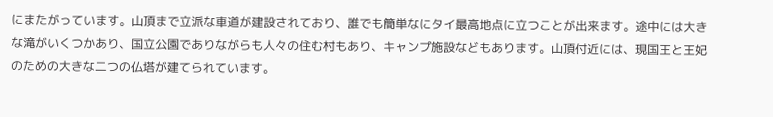にまたがっています。山頂まで立派な車道が建設されており、誰でも簡単なにタイ最高地点に立つことが出来ます。途中には大きな滝がいくつかあり、国立公園でありながらも人々の住む村もあり、キャンプ施設などもあります。山頂付近には、現国王と王妃のための大きな二つの仏塔が建てられています。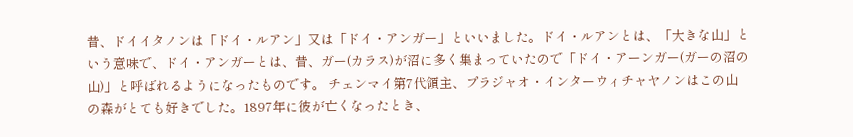昔、ドイイタノンは「ドイ・ルアン」又は「ドイ・アンガー」といいました。ドイ・ルアンとは、「大きな山」という意味で、ドイ・アンガーとは、昔、ガー(カラス)が沼に多く集まっていたので「ドイ・アーンガー(ガーの沼の山)」と呼ばれるようになったものです。 チェンマイ第7代領主、プラジャオ・インターウィチャヤノンはこの山の森がとても好きでした。1897年に彼が亡くなったとき、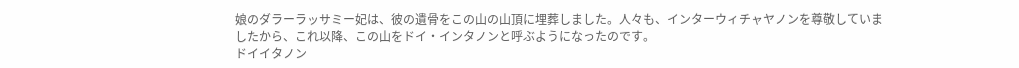娘のダラーラッサミー妃は、彼の遺骨をこの山の山頂に埋葬しました。人々も、インターウィチャヤノンを尊敬していましたから、これ以降、この山をドイ・インタノンと呼ぶようになったのです。
ドイイタノン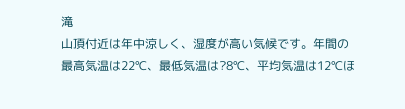滝
山頂付近は年中涼しく、湿度が高い気候です。年間の最高気温は22℃、最低気温は?8℃、平均気温は12℃ほ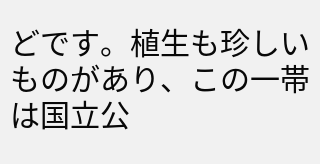どです。植生も珍しいものがあり、この一帯は国立公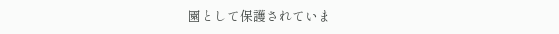園として保護されていま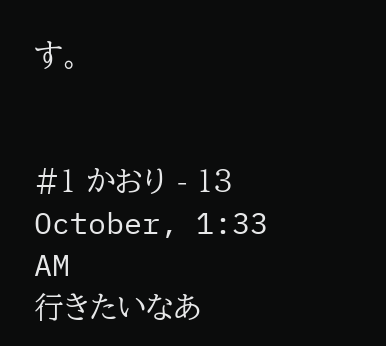す。


#1 かおり - 13 October, 1:33 AM
行きたいなあ